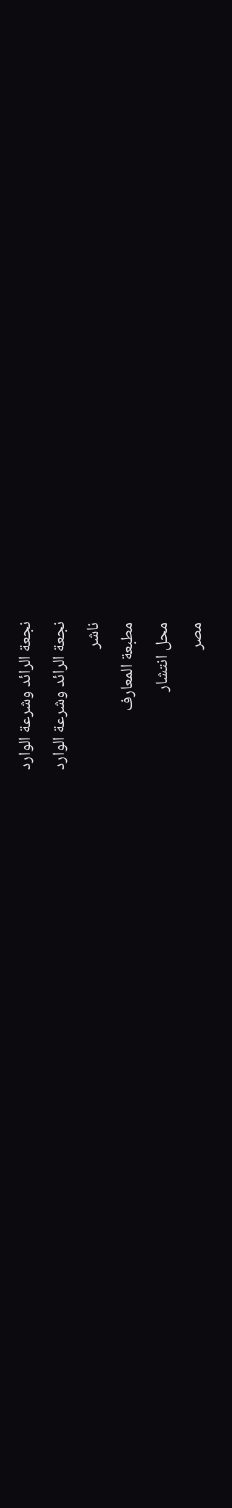نجعة الرائد وشرعة الوارد
نجعة الرائد وشرعة الوارد
ناشر
مطبعة المعارف
محل انتشار
مصر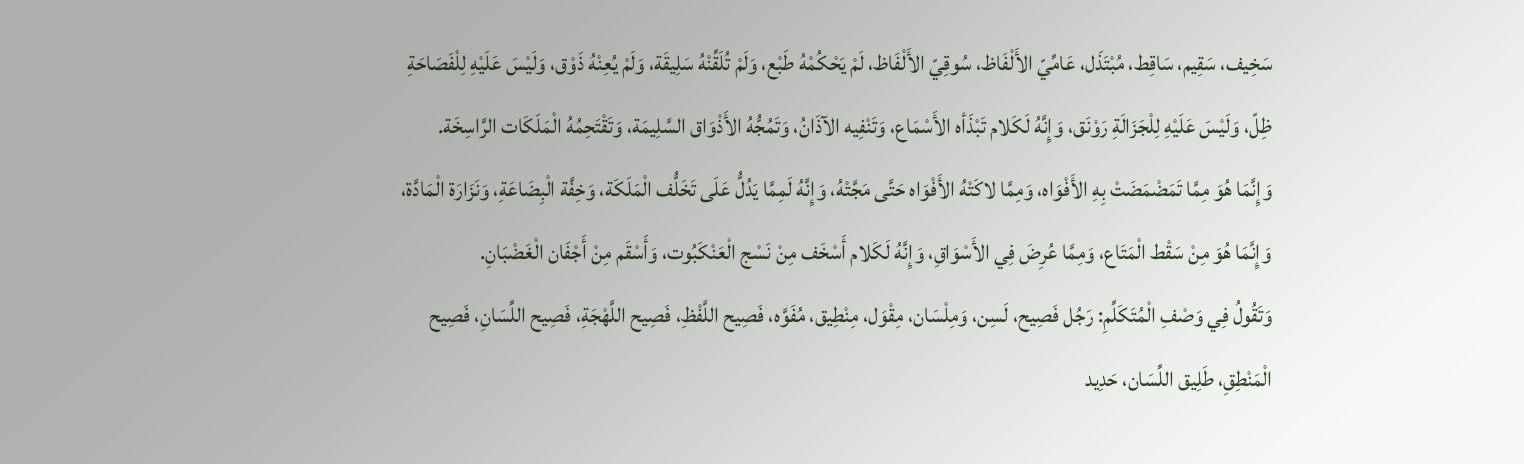سَخِيف، سَقِيم، سَاقِط، مُبْتَذَل، عَامِّيّ الأَلْفَاظ، سُوقِيّ الأَلْفَاظ، لَمْ يَحْكُمْهُ طَبْع، وَلَمْ تُلَقِّنْهُ سَلِيقَة، وَلَمْ يُعِنْهُ ذَوْق، وَلَيْسَ عَلَيْهِ لِلْفَصَاحَةِ ظِلّ، وَلَيْسَ عَلَيْهِ لِلْجَزَالَةِ رَوْنَق، وَإِنَّهُ لَكَلام تَبْذَأه الأَسْمَاع، وَتَنْفِيه الآذَانُ، وَتَمُجُّهُ الأَذْوَاق السَّلِيمَة، وَتَقْتَحِمُهُ الْمَلَكَات الرَّاسِخَة.
وَإِنَّمَا هُوَ مِمَّا تَمَضْمَضَتْ بِهِ الأَفْوَاه، وَمِمَّا لاكَتْهُ الأَفْوَاه حَتَّى مَجَّتْهُ، وَإِنَّهُ لَمِمَّا يَدُلُّ عَلَى تَخَلُّف الْمَلَكَة، وَخِفَّة الْبِضَاعَةِ، وَنَزَارَة الْمَادَّة، وَإِنَّمَا هُوَ مِنْ سَقْط الْمَتَاع، وَمِمَّا عُرِضَ فِي الأَسْوَاقِ، وَإِنَّهُ لَكَلام أَسْخَف مِنْ نَسْج الْعَنْكَبُوت، وَأَسْقَم مِنْ أَجْفَان الْغَضْبَانِ.
وَتَقُولُ فِي وَصْفِ الْمُتَكَلِّمِ: رَجُل فَصِيح، لَسِن، وَمِلْسَان، مِقْوَل، مِنْطِيق، مُفَوَّه، فَصِيح اللَّفْظِ، فَصِيح اللَّهْجَةِ، فَصِيح اللِّسَانِ، فَصِيح الْمَنْطِقِ، طَلِيق اللِّسَان، حَدِيد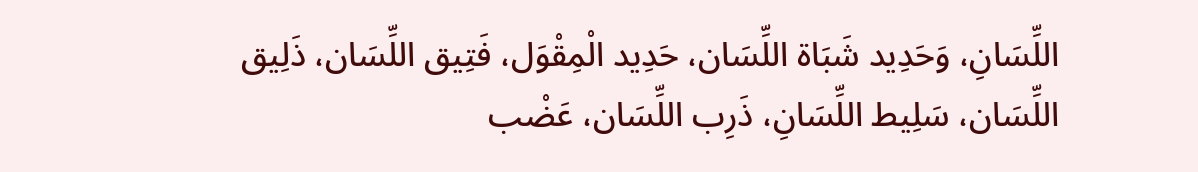اللِّسَانِ، وَحَدِيد شَبَاة اللِّسَان، حَدِيد الْمِقْوَل، فَتِيق اللِّسَان، ذَلِيق اللِّسَان، سَلِيط اللِّسَانِ، ذَرِب اللِّسَان، عَضْب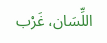اللِّسَان، غَرْب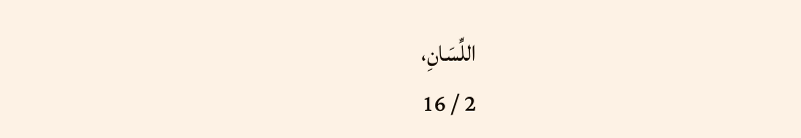اللِّسَانِ،
2 / 16